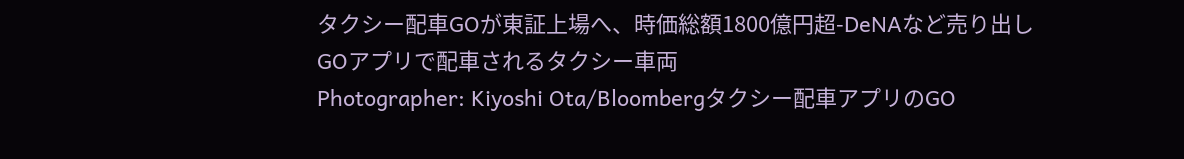タクシー配車GOが東証上場へ、時価総額1800億円超-DeNAなど売り出し
GOアプリで配車されるタクシー車両
Photographer: Kiyoshi Ota/Bloombergタクシー配車アプリのGO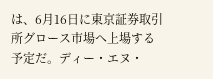は、6月16日に東京証券取引所グロース市場へ上場する予定だ。ディー・エヌ・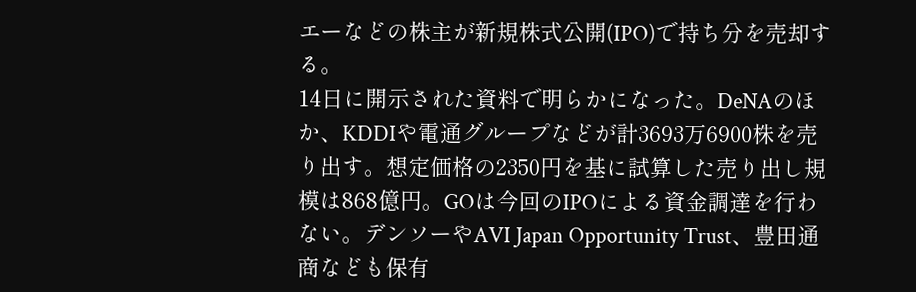エーなどの株主が新規株式公開(IPO)で持ち分を売却する。
14日に開示された資料で明らかになった。DeNAのほか、KDDIや電通グループなどが計3693万6900株を売り出す。想定価格の2350円を基に試算した売り出し規模は868億円。GOは今回のIPOによる資金調達を行わない。デンソーやAVI Japan Opportunity Trust、豊田通商なども保有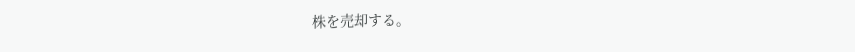株を売却する。